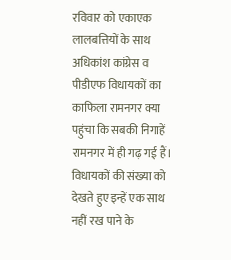रविवार को एकाएक लालबत्तियों के साथ अधिकांश कांग्रेस व पीडीएफ विधायकों का काफिला रामनगर क्या पहुंचा कि सबकी निगाहें रामनगर में ही गढ़ गई हैं। विधायकों की संख्या को देखते हुए इन्हें एक साथ नहीं रख पाने के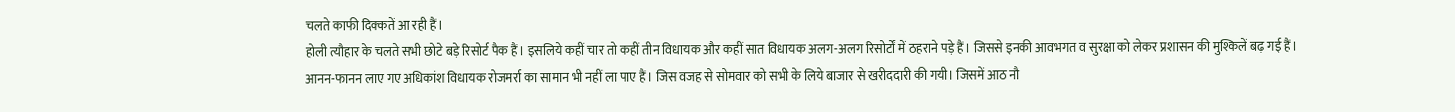चलते काफी दिक्कतें आ रही हैं।
होली त्यौहार के चलते सभी छोटे बड़े रिसोर्ट पैक हैं। इसलिये कहीं चार तो कहीं तीन विधायक और कहीं सात विधायक अलग-अलग रिसोर्टों में ठहराने पड़े हैं। जिससे इनकी आवभगत व सुरक्षा को लेकर प्रशासन की मुश्किलें बढ़ गई हैं।
आनन-फानन लाए गए अधिकांश विधायक रोजमर्रा का सामान भी नहीं ला पाए हैं। जिस वजह से सोमवार को सभी के लिये बाजार से खरीददारी की गयी। जिसमें आठ नौ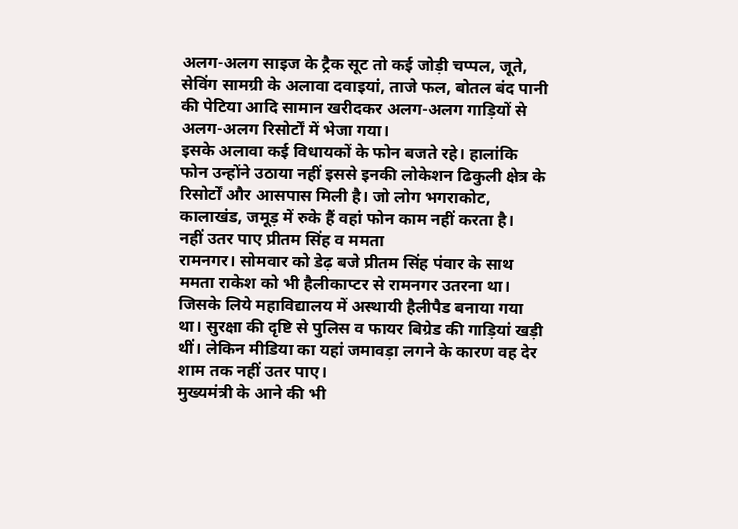अलग-अलग साइज के ट्रैक सूट तो कई जोड़ी चप्पल, जूते, सेविंग सामग्री के अलावा दवाइयां, ताजे फल, बोतल बंद पानी की पेटिया आदि सामान खरीदकर अलग-अलग गाड़ियों से अलग-अलग रिसोर्टों में भेजा गया।
इसके अलावा कई विधायकों के फोन बजते रहे। हालांकि फोन उन्होंने उठाया नहीं इससे इनकी लोकेशन ढिकुली क्षेत्र के रिसोर्टों और आसपास मिली है। जो लोग भगराकोट, कालाखंड, जमूड़ में रुके हैं वहां फोन काम नहीं करता है।
नहीं उतर पाए प्रीतम सिंह व ममता
रामनगर। सोमवार को डेढ़ बजे प्रीतम सिंह पंवार के साथ ममता राकेश को भी हैलीकाप्टर से रामनगर उतरना था। जिसके लिये महाविद्यालय में अस्थायी हैलीपैड बनाया गया था। सुरक्षा की दृष्टि से पुलिस व फायर बिग्रेड की गाड़ियां खड़ी थीं। लेकिन मीडिया का यहां जमावड़ा लगने के कारण वह देर शाम तक नहीं उतर पाए।
मुख्यमंत्री के आने की भी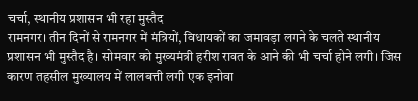चर्चा, स्थानीय प्रशासन भी रहा मुस्तैद
रामनगर। तीन दिनों से रामनगर में मंत्रियों, विधायकों का जमावड़ा लगने के चलते स्थानीय प्रशासन भी मुस्तैद है। सोमवार को मुख्यमंत्री हरीश रावत के आने की भी चर्चा होने लगी। जिस कारण तहसील मुख्यालय में लालबत्ती लगी एक इनोवा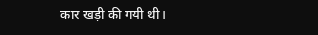कार खड़ी की गयी थी।